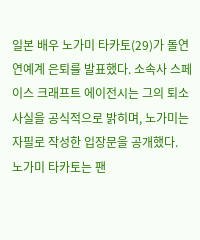일본 배우 노가미 타카토(29)가 돌연 연예계 은퇴를 발표했다. 소속사 스페이스 크래프트 에이전시는 그의 퇴소 사실을 공식적으로 밝히며, 노가미는 자필로 작성한 입장문을 공개했다.
노가미 타카토는 팬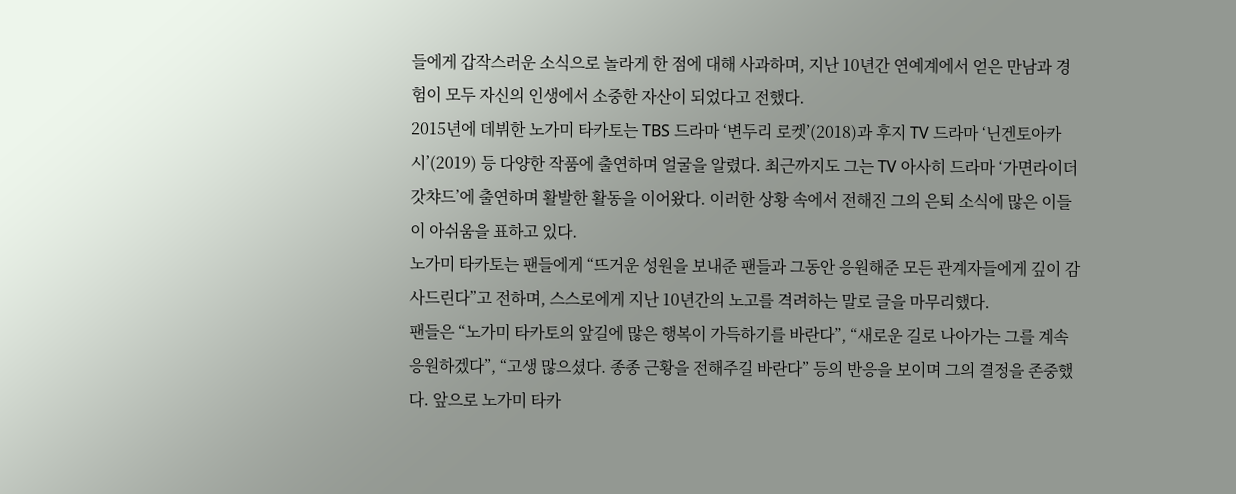들에게 갑작스러운 소식으로 놀라게 한 점에 대해 사과하며, 지난 10년간 연예계에서 얻은 만남과 경험이 모두 자신의 인생에서 소중한 자산이 되었다고 전했다.
2015년에 데뷔한 노가미 타카토는 TBS 드라마 ‘변두리 로켓’(2018)과 후지 TV 드라마 ‘닌겐토아카시’(2019) 등 다양한 작품에 출연하며 얼굴을 알렸다. 최근까지도 그는 TV 아사히 드라마 ‘가면라이더 갓챠드’에 출연하며 활발한 활동을 이어왔다. 이러한 상황 속에서 전해진 그의 은퇴 소식에 많은 이들이 아쉬움을 표하고 있다.
노가미 타카토는 팬들에게 “뜨거운 성원을 보내준 팬들과 그동안 응원해준 모든 관계자들에게 깊이 감사드린다”고 전하며, 스스로에게 지난 10년간의 노고를 격려하는 말로 글을 마무리했다.
팬들은 “노가미 타카토의 앞길에 많은 행복이 가득하기를 바란다”, “새로운 길로 나아가는 그를 계속 응원하겠다”, “고생 많으셨다. 종종 근황을 전해주길 바란다” 등의 반응을 보이며 그의 결정을 존중했다. 앞으로 노가미 타카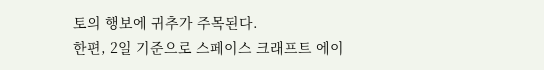토의 행보에 귀추가 주목된다.
한편, 2일 기준으로 스페이스 크래프트 에이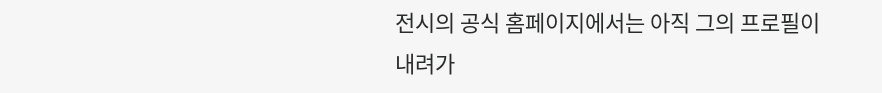전시의 공식 홈페이지에서는 아직 그의 프로필이 내려가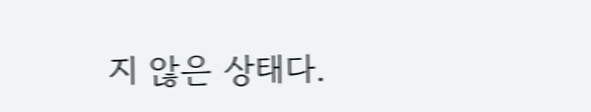지 않은 상태다.